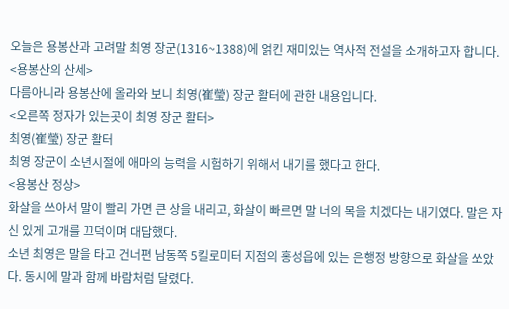오늘은 용봉산과 고려말 최영 장군(1316~1388)에 얽킨 재미있는 역사적 전설을 소개하고자 합니다.
<용봉산의 산세>
다름아니라 용봉산에 올라와 보니 최영(崔瑩) 장군 활터에 관한 내용입니다.
<오른쪽 정자가 있는곳이 최영 장군 활터>
최영(崔瑩) 장군 활터
최영 장군이 소년시절에 애마의 능력을 시험하기 위해서 내기를 했다고 한다.
<용봉산 정상>
화살을 쓰아서 말이 빨리 가면 큰 상을 내리고, 화살이 빠르면 말 너의 목을 치겠다는 내기였다. 말은 자신 있게 고개를 끄덕이며 대답했다.
소년 최영은 말을 타고 건너편 남동쪽 5킬로미터 지점의 홍성읍에 있는 은행정 방향으로 화살을 쏘았다. 동시에 말과 함께 바람처럼 달렸다.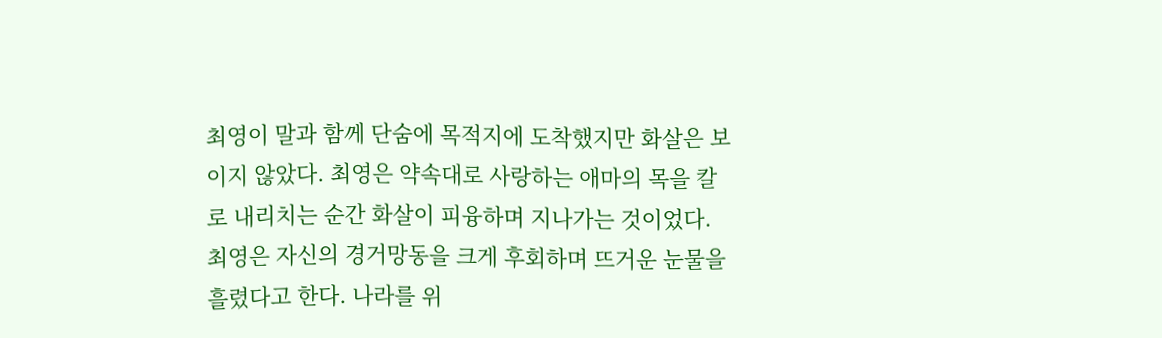최영이 말과 함께 단숨에 목적지에 도착했지만 화살은 보이지 않았다. 최영은 약속대로 사랑하는 애마의 목을 칼로 내리치는 순간 화살이 피융하며 지나가는 것이었다.
최영은 자신의 경거망동을 크게 후회하며 뜨거운 눈물을 흘렸다고 한다. 나라를 위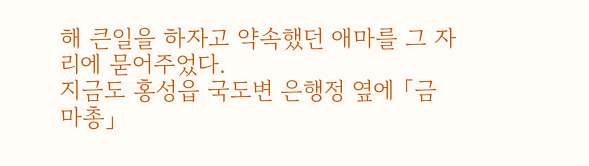해 큰일을 하자고 약속했던 애마를 그 자리에 묻어주었다.
지금도 홍성읍 국도변 은행정 옆에 「금마총」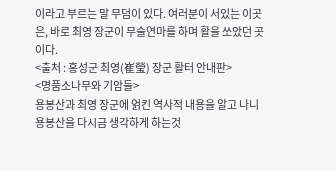이라고 부르는 말 무덤이 있다. 여러분이 서있는 이곳은, 바로 최영 장군이 무술연마를 하며 활을 쏘았던 곳이다.
<출처 : 홍성군 최영(崔瑩) 장군 활터 안내판>
<명품소나무와 기암들>
용봉산과 최영 장군에 얽킨 역사적 내용을 알고 나니 용봉산을 다시금 생각하게 하는것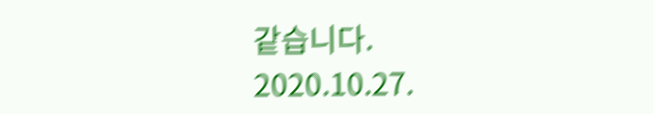같습니다.
2020.10.27.